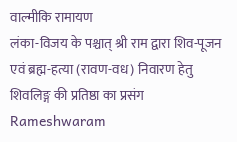वाल्मीकि रामायण
लंका-विजय के पश्चात् श्री राम द्वारा शिव-पूजन एवं ब्रह्म-हत्या (रावण-वध) निवारण हेतु शिवलिङ्ग की प्रतिष्ठा का प्रसंग
Rameshwaram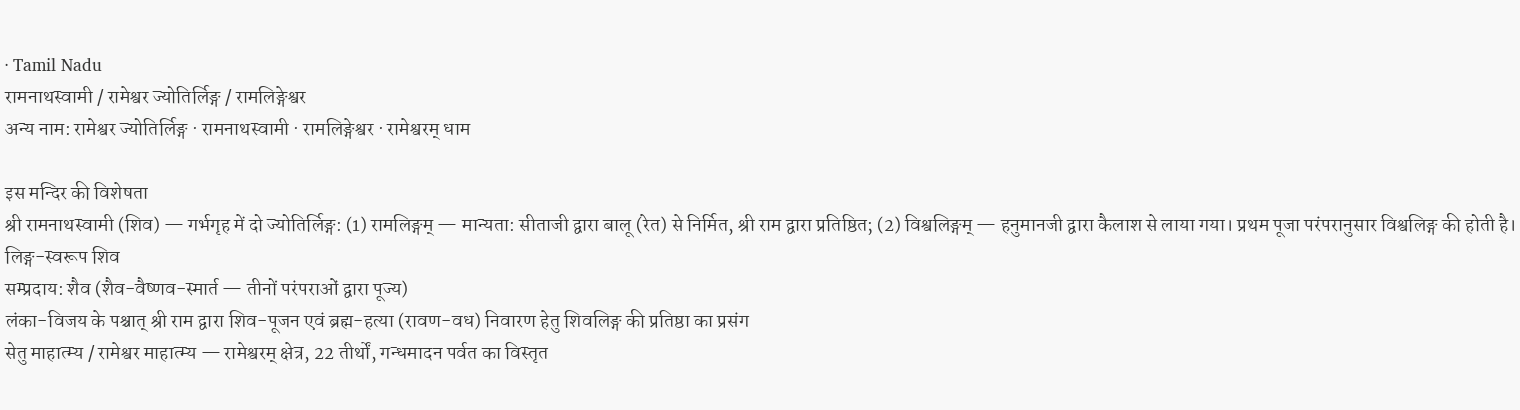· Tamil Nadu
रामनाथस्वामी / रामेश्वर ज्योतिर्लिङ्ग / रामलिङ्गेश्वर
अन्य नाम: रामेश्वर ज्योतिर्लिङ्ग · रामनाथस्वामी · रामलिङ्गेश्वर · रामेश्वरम् धाम

इस मन्दिर की विशेषता
श्री रामनाथस्वामी (शिव) — गर्भगृह में दो ज्योतिर्लिङ्ग: (1) रामलिङ्गम् — मान्यता: सीताजी द्वारा बालू (रेत) से निर्मित, श्री राम द्वारा प्रतिष्ठित; (2) विश्वलिङ्गम् — हनुमानजी द्वारा कैलाश से लाया गया। प्रथम पूजा परंपरानुसार विश्वलिङ्ग की होती है।
लिङ्ग-स्वरूप शिव
सम्प्रदाय: शैव (शैव-वैष्णव-स्मार्त — तीनों परंपराओं द्वारा पूज्य)
लंका-विजय के पश्चात् श्री राम द्वारा शिव-पूजन एवं ब्रह्म-हत्या (रावण-वध) निवारण हेतु शिवलिङ्ग की प्रतिष्ठा का प्रसंग
सेतु माहात्म्य / रामेश्वर माहात्म्य — रामेश्वरम् क्षेत्र, 22 तीर्थों, गन्धमादन पर्वत का विस्तृत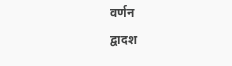वर्णन
द्वादश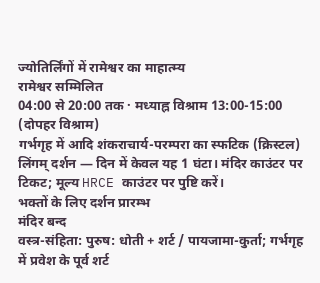ज्योतिर्लिंगों में रामेश्वर का माहात्म्य
रामेश्वर सम्मिलित
04:00 से 20:00 तक · मध्याह्न विश्राम 13:00-15:00 (दोपहर विश्राम)
गर्भगृह में आदि शंकराचार्य-परम्परा का स्फटिक (क्रिस्टल) लिंगम् दर्शन — दिन में केवल यह 1 घंटा। मंदिर काउंटर पर टिकट; मूल्य HRCE काउंटर पर पुष्टि करें।
भक्तों के लिए दर्शन प्रारम्भ
मंदिर बन्द
वस्त्र-संहिता: पुरुष: धोती + शर्ट / पायजामा-कुर्ता; गर्भगृह में प्रवेश के पूर्व शर्ट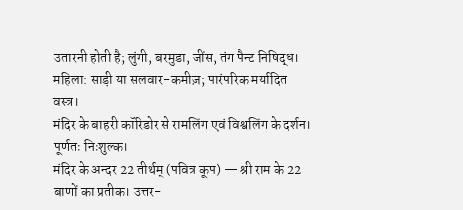उतारनी होती है; लुंगी, बरमुडा, जींस, तंग पैन्ट निषिद्ध। महिला: साड़ी या सलवार-कमीज़; पारंपरिक मर्यादित वस्त्र।
मंदिर के बाहरी कॉरिडोर से रामलिंग एवं विश्वलिंग के दर्शन। पूर्णतः निःशुल्क।
मंदिर के अन्दर 22 तीर्थम् (पवित्र कूप) — श्री राम के 22 बाणों का प्रतीक। उत्तर-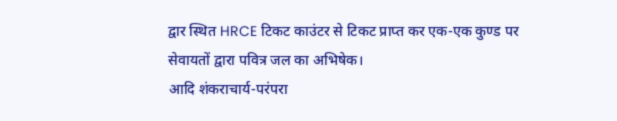द्वार स्थित HRCE टिकट काउंटर से टिकट प्राप्त कर एक-एक कुण्ड पर सेवायतों द्वारा पवित्र जल का अभिषेक।
आदि शंकराचार्य-परंपरा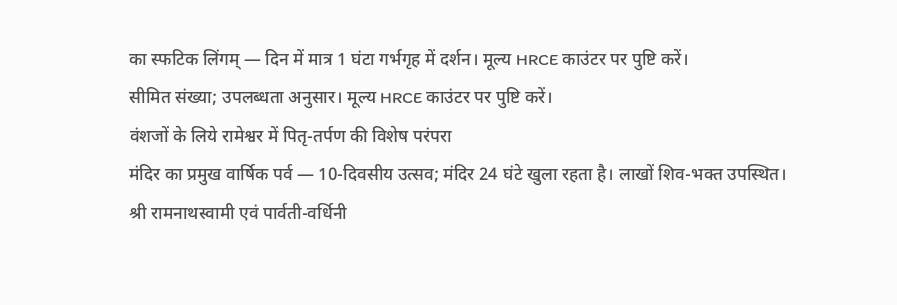का स्फटिक लिंगम् — दिन में मात्र 1 घंटा गर्भगृह में दर्शन। मूल्य HRCE काउंटर पर पुष्टि करें।
सीमित संख्या; उपलब्धता अनुसार। मूल्य HRCE काउंटर पर पुष्टि करें।
वंशजों के लिये रामेश्वर में पितृ-तर्पण की विशेष परंपरा
मंदिर का प्रमुख वार्षिक पर्व — 10-दिवसीय उत्सव; मंदिर 24 घंटे खुला रहता है। लाखों शिव-भक्त उपस्थित।
श्री रामनाथस्वामी एवं पार्वती-वर्धिनी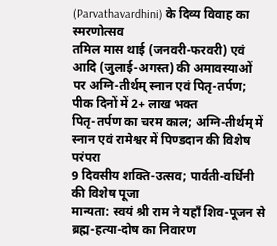(Parvathavardhini) के दिव्य विवाह का स्मरणोत्सव
तमिल मास थाई (जनवरी-फरवरी) एवं आदि (जुलाई-अगस्त) की अमावस्याओं पर अग्नि-तीर्थम् स्नान एवं पितृ-तर्पण; पीक दिनों में 2+ लाख भक्त
पितृ-तर्पण का चरम काल; अग्नि-तीर्थम् में स्नान एवं रामेश्वर में पिण्डदान की विशेष परंपरा
9 दिवसीय शक्ति-उत्सव; पार्वती-वर्धिनी की विशेष पूजा
मान्यता: स्वयं श्री राम ने यहाँ शिव-पूजन से ब्रह्म-हत्या-दोष का निवारण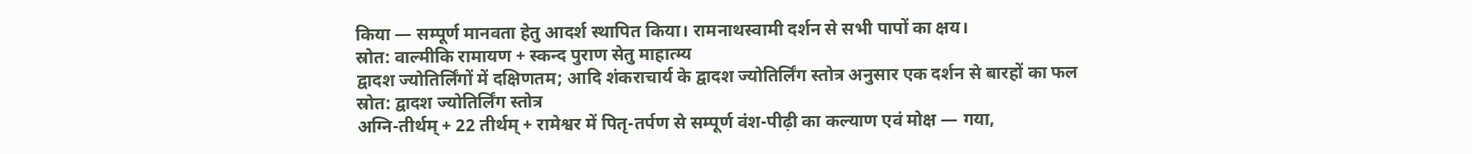किया — सम्पूर्ण मानवता हेतु आदर्श स्थापित किया। रामनाथस्वामी दर्शन से सभी पापों का क्षय।
स्रोत: वाल्मीकि रामायण + स्कन्द पुराण सेतु माहात्म्य
द्वादश ज्योतिर्लिंगों में दक्षिणतम; आदि शंकराचार्य के द्वादश ज्योतिर्लिंग स्तोत्र अनुसार एक दर्शन से बारहों का फल
स्रोत: द्वादश ज्योतिर्लिंग स्तोत्र
अग्नि-तीर्थम् + 22 तीर्थम् + रामेश्वर में पितृ-तर्पण से सम्पूर्ण वंश-पीढ़ी का कल्याण एवं मोक्ष — गया,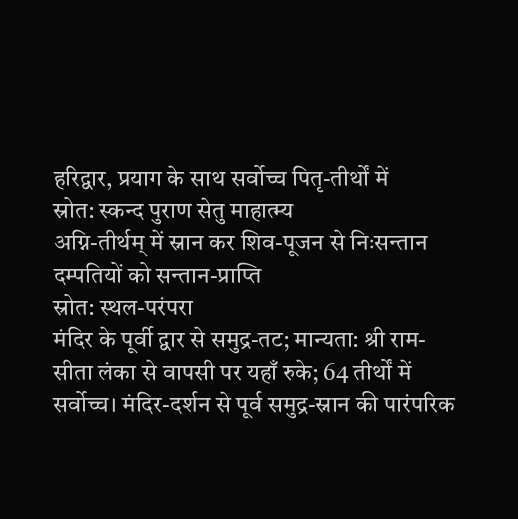हरिद्वार, प्रयाग के साथ सर्वोच्च पितृ-तीर्थों में
स्रोत: स्कन्द पुराण सेतु माहात्म्य
अग्नि-तीर्थम् में स्नान कर शिव-पूजन से निःसन्तान दम्पतियों को सन्तान-प्राप्ति
स्रोत: स्थल-परंपरा
मंदिर के पूर्वी द्वार से समुद्र-तट; मान्यता: श्री राम-सीता लंका से वापसी पर यहाँ रुके; 64 तीर्थों में सर्वोच्च। मंदिर-दर्शन से पूर्व समुद्र-स्नान की पारंपरिक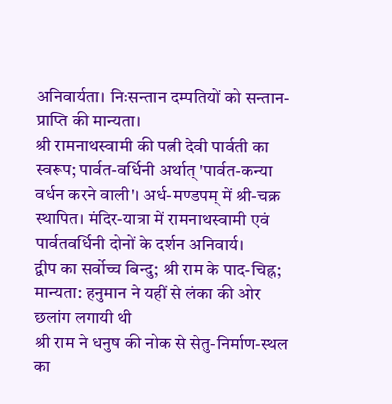अनिवार्यता। निःसन्तान दम्पतियों को सन्तान-प्राप्ति की मान्यता।
श्री रामनाथस्वामी की पत्नी देवी पार्वती का स्वरूप; पार्वत-वर्धिनी अर्थात् 'पार्वत-कन्या वर्धन करने वाली'। अर्ध-मण्डपम् में श्री-चक्र स्थापित। मंदिर-यात्रा में रामनाथस्वामी एवं पार्वतवर्धिनी दोनों के दर्शन अनिवार्य।
द्वीप का सर्वोच्च बिन्दु; श्री राम के पाद-चिह्न; मान्यता: हनुमान ने यहीं से लंका की ओर छलांग लगायी थी
श्री राम ने धनुष की नोक से सेतु-निर्माण-स्थल का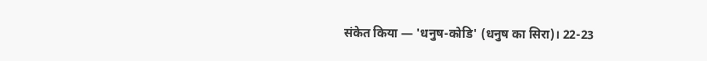संकेत किया — 'धनुष-कोडि' (धनुष का सिरा)। 22-23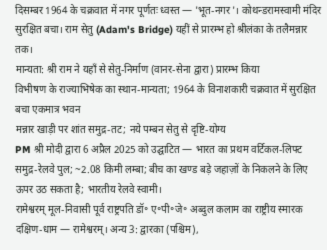दिसम्बर 1964 के चक्रवात में नगर पूर्णतः ध्वस्त — 'भूत-नगर'। कोथन्डरामस्वामी मंदिर सुरक्षित बचा। राम सेतु (Adam's Bridge) यहीं से प्रारम्भ हो श्रीलंका के तलैमन्नार तक।
मान्यता: श्री राम ने यहाँ से सेतु-निर्माण (वानर-सेना द्वारा) प्रारम्भ किया
विभीषण के राज्याभिषेक का स्थान-मान्यता; 1964 के विनाशकारी चक्रवात में सुरक्षित बचा एकमात्र भवन
मन्नार खाड़ी पर शांत समुद्र-तट; नये पम्बन सेतु से दृष्टि-योग्य
PM श्री मोदी द्वारा 6 अप्रैल 2025 को उद्घाटित — भारत का प्रथम वर्टिकल-लिफ्ट समुद्र-रेलवे पुल; ~2.08 किमी लम्बा; बीच का खण्ड बड़े जहाज़ों के निकलने के लिए ऊपर उठ सकता है; भारतीय रेलवे स्वामी।
रामेश्वरम् मूल-निवासी पूर्व राष्ट्रपति डॉ॰ ए॰पी॰जे॰ अब्दुल कलाम का राष्ट्रीय स्मारक
दक्षिण-धाम — रामेश्वरम्। अन्य 3: द्वारका (पश्चिम),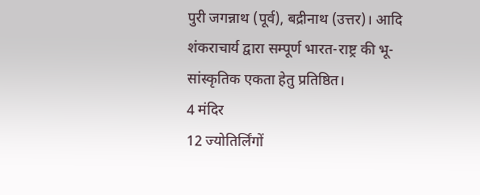पुरी जगन्नाथ (पूर्व), बद्रीनाथ (उत्तर)। आदि शंकराचार्य द्वारा सम्पूर्ण भारत-राष्ट्र की भू-सांस्कृतिक एकता हेतु प्रतिष्ठित।
4 मंदिर
12 ज्योतिर्लिंगों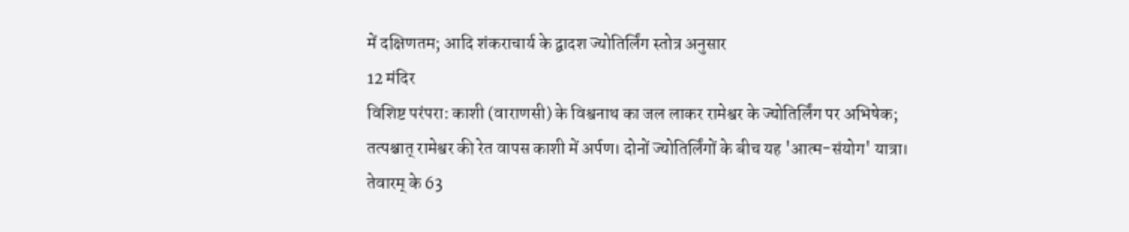में दक्षिणतम; आदि शंकराचार्य के द्वादश ज्योतिर्लिंग स्तोत्र अनुसार
12 मंदिर
विशिष्ट परंपरा: काशी (वाराणसी) के विश्वनाथ का जल लाकर रामेश्वर के ज्योतिर्लिंग पर अभिषेक; तत्पश्चात् रामेश्वर की रेत वापस काशी में अर्पण। दोनों ज्योतिर्लिंगों के बीच यह 'आत्म-संयोग' यात्रा।
तेवारम् के 63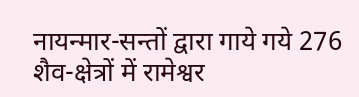नायन्मार-सन्तों द्वारा गाये गये 276 शैव-क्षेत्रों में रामेश्वर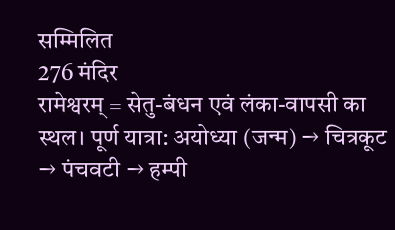सम्मिलित
276 मंदिर
रामेश्वरम् = सेतु-बंधन एवं लंका-वापसी का स्थल। पूर्ण यात्रा: अयोध्या (जन्म) → चित्रकूट → पंचवटी → हम्पी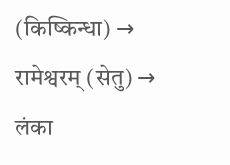(किष्किन्धा) → रामेश्वरम् (सेतु) → लंका